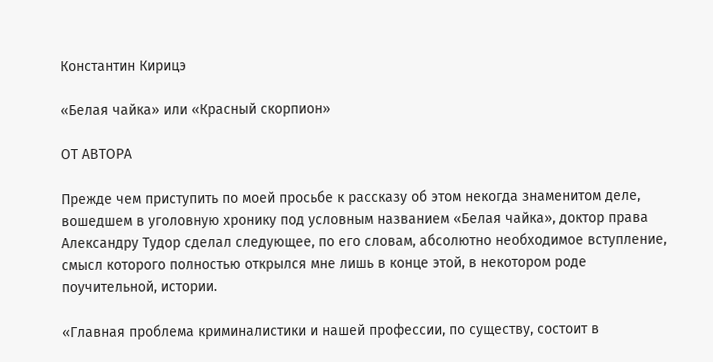Константин Кирицэ

«Белая чайка» или «Красный скорпион»

ОТ АВТОРА

Прежде чем приступить по моей просьбе к рассказу об этом некогда знаменитом деле, вошедшем в уголовную хронику под условным названием «Белая чайка», доктор права Александру Тудор сделал следующее, по его словам, абсолютно необходимое вступление, смысл которого полностью открылся мне лишь в конце этой, в некотором роде поучительной, истории.

«Главная проблема криминалистики и нашей профессии, по существу, состоит в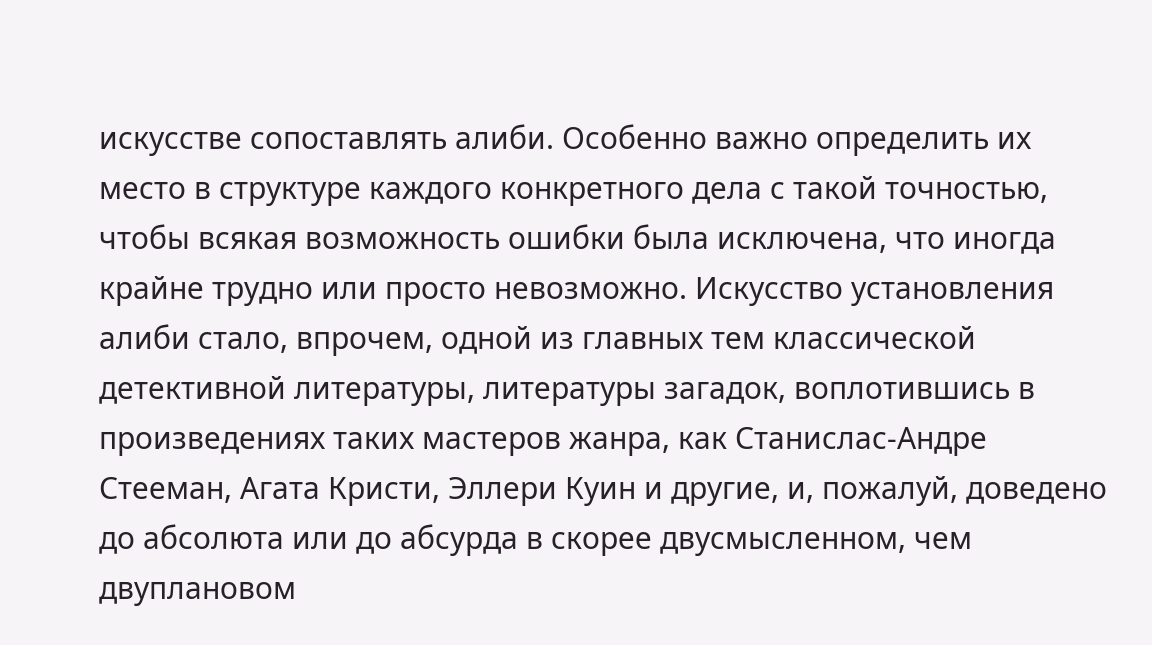искусстве сопоставлять алиби. Особенно важно определить их место в структуре каждого конкретного дела с такой точностью, чтобы всякая возможность ошибки была исключена, что иногда крайне трудно или просто невозможно. Искусство установления алиби стало, впрочем, одной из главных тем классической детективной литературы, литературы загадок, воплотившись в произведениях таких мастеров жанра, как Станислас-Андре Стееман, Агата Кристи, Эллери Куин и другие, и, пожалуй, доведено до абсолюта или до абсурда в скорее двусмысленном, чем двуплановом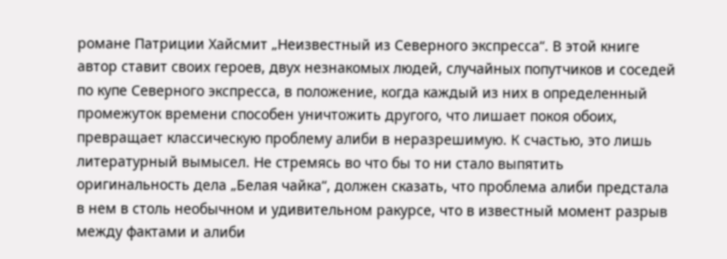романе Патриции Хайсмит „Неизвестный из Северного экспресса“. В этой книге автор ставит своих героев, двух незнакомых людей, случайных попутчиков и соседей по купе Северного экспресса, в положение, когда каждый из них в определенный промежуток времени способен уничтожить другого, что лишает покоя обоих, превращает классическую проблему алиби в неразрешимую. К счастью, это лишь литературный вымысел. Не стремясь во что бы то ни стало выпятить оригинальность дела „Белая чайка“, должен сказать, что проблема алиби предстала в нем в столь необычном и удивительном ракурсе, что в известный момент разрыв между фактами и алиби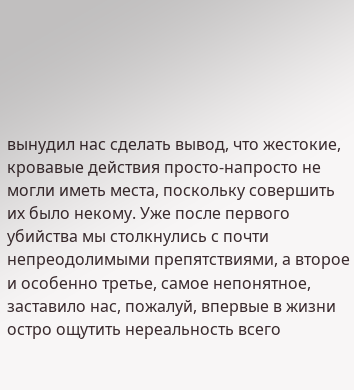вынудил нас сделать вывод, что жестокие, кровавые действия просто-напросто не могли иметь места, поскольку совершить их было некому. Уже после первого убийства мы столкнулись с почти непреодолимыми препятствиями, а второе и особенно третье, самое непонятное, заставило нас, пожалуй, впервые в жизни остро ощутить нереальность всего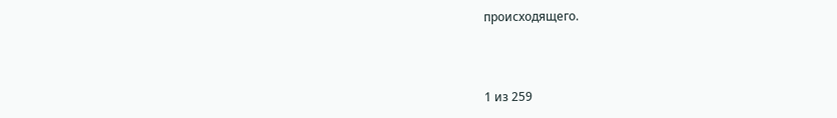происходящего.



1 из 259